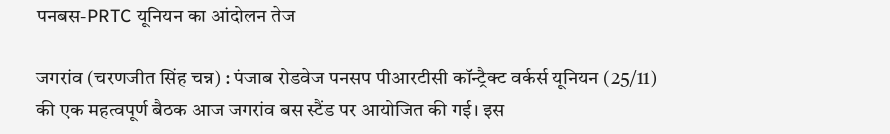पनबस-PRTC यूनियन का आंदोलन तेज

जगरांव (चरणजीत सिंह चन्न) : पंजाब रोडवेज पनसप पीआरटीसी कॉन्ट्रैक्ट वर्कर्स यूनियन (25/11) की एक महत्वपूर्ण बैठक आज जगरांव बस स्टैंड पर आयोजित की गई। इस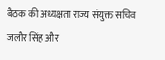बैठक की अध्यक्षता राज्य संयुक्त सचिव जलौर सिंह और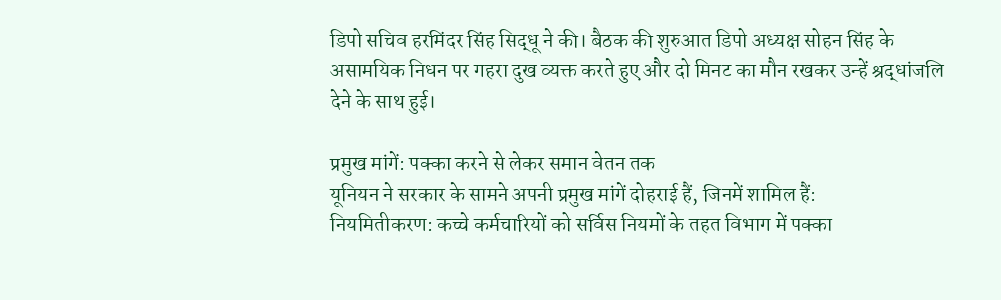डिपो सचिव हरमिंदर सिंह सिद्धू ने की। बैठक की शुरुआत डिपो अध्यक्ष सोहन सिंह के असामयिक निधन पर गहरा दुख व्यक्त करते हुए और दो मिनट का मौन रखकर उन्हें श्रद्धांजलि देने के साथ हुई।

प्रमुख मांगें: पक्का करने से लेकर समान वेतन तक
यूनियन ने सरकार के सामने अपनी प्रमुख मांगें दोहराई हैं, जिनमें शामिल हैं:
नियमितीकरण: कच्चे कर्मचारियों को सर्विस नियमों के तहत विभाग में पक्का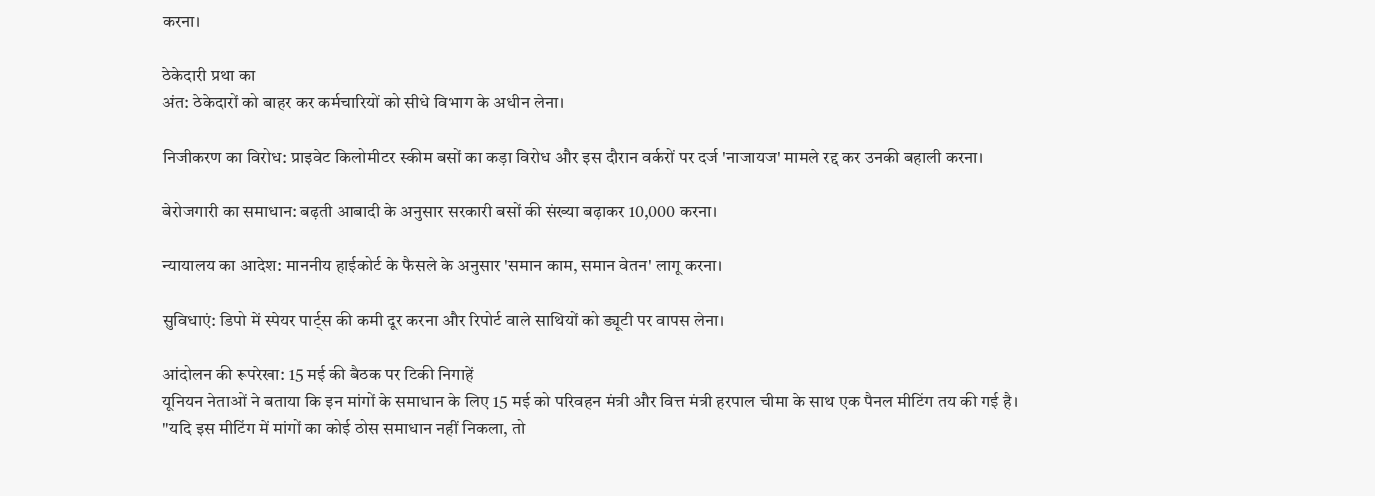करना।

ठेकेदारी प्रथा का
अंत: ठेकेदारों को बाहर कर कर्मचारियों को सीधे विभाग के अधीन लेना।

निजीकरण का विरोध: प्राइवेट किलोमीटर स्कीम बसों का कड़ा विरोध और इस दौरान वर्करों पर दर्ज 'नाजायज' मामले रद्द कर उनकी बहाली करना।

बेरोजगारी का समाधान: बढ़ती आबादी के अनुसार सरकारी बसों की संख्या बढ़ाकर 10,000 करना।

न्यायालय का आदेश: माननीय हाईकोर्ट के फैसले के अनुसार 'समान काम, समान वेतन' लागू करना।

सुविधाएं: डिपो में स्पेयर पार्ट्स की कमी दूर करना और रिपोर्ट वाले साथियों को ड्यूटी पर वापस लेना।

आंदोलन की रूपरेखा: 15 मई की बैठक पर टिकी निगाहें
यूनियन नेताओं ने बताया कि इन मांगों के समाधान के लिए 15 मई को परिवहन मंत्री और वित्त मंत्री हरपाल चीमा के साथ एक पैनल मीटिंग तय की गई है।
"यदि इस मीटिंग में मांगों का कोई ठोस समाधान नहीं निकला, तो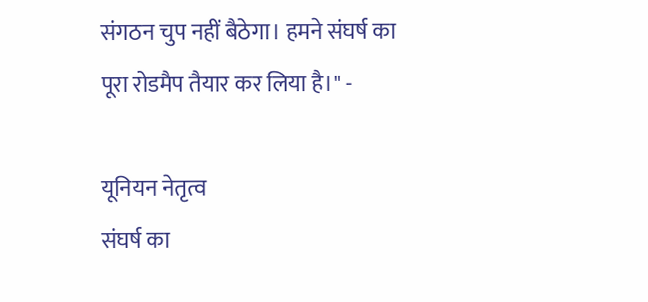संगठन चुप नहीं बैठेगा। हमने संघर्ष का पूरा रोडमैप तैयार कर लिया है।" -

यूनियन नेतृत्व
संघर्ष का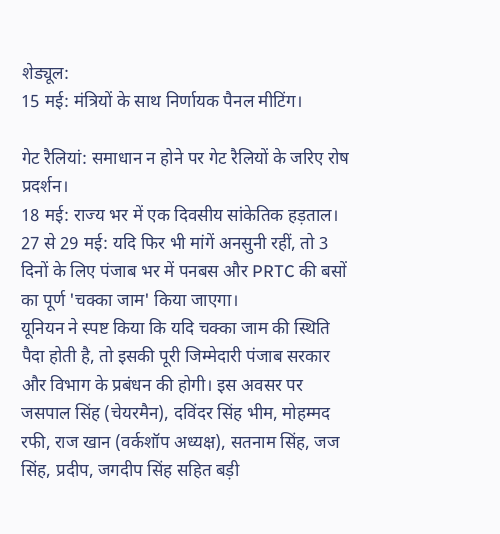शेड्यूल:
15 मई: मंत्रियों के साथ निर्णायक पैनल मीटिंग।

गेट रैलियां: समाधान न होने पर गेट रैलियों के जरिए रोष प्रदर्शन।
18 मई: राज्य भर में एक दिवसीय सांकेतिक हड़ताल।
27 से 29 मई: यदि फिर भी मांगें अनसुनी रहीं, तो 3 दिनों के लिए पंजाब भर में पनबस और PRTC की बसों का पूर्ण 'चक्का जाम' किया जाएगा।
यूनियन ने स्पष्ट किया कि यदि चक्का जाम की स्थिति पैदा होती है, तो इसकी पूरी जिम्मेदारी पंजाब सरकार और विभाग के प्रबंधन की होगी। इस अवसर पर जसपाल सिंह (चेयरमैन), दविंदर सिंह भीम, मोहम्मद रफी, राज खान (वर्कशॉप अध्यक्ष), सतनाम सिंह, जज सिंह, प्रदीप, जगदीप सिंह सहित बड़ी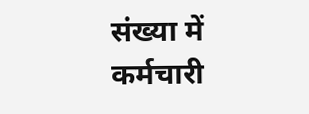संख्या में कर्मचारी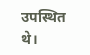उपस्थित थे।